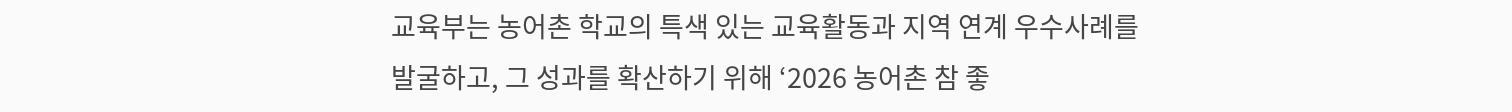교육부는 농어촌 학교의 특색 있는 교육활동과 지역 연계 우수사례를 발굴하고, 그 성과를 확산하기 위해 ‘2026 농어촌 참 좋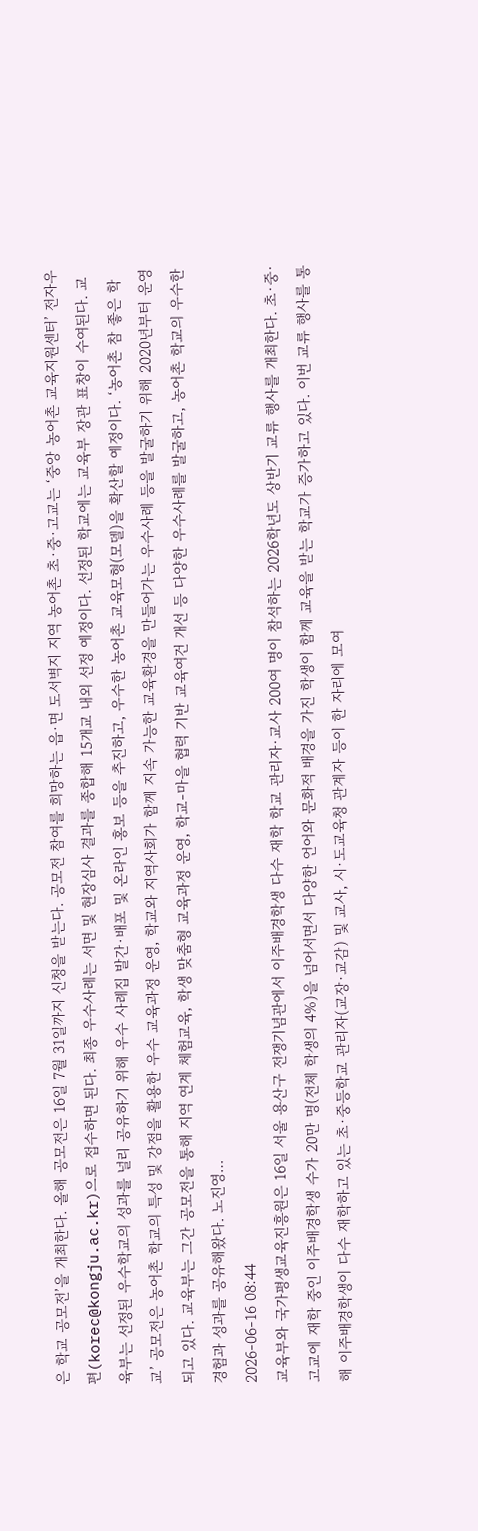은 학교 공모전’을 개최한다. 올해 공모전은 16일 7월 31일까지 신청을 받는다. 공모전 참여를 희망하는 읍·면 도서벽지 지역 농어촌 초·중·고교는 ‘중앙 농어촌 교육지원센터’ 전자우편(korec@kongju.ac.kr)으로 접수하면 된다. 최종 우수사례는 서면 및 현장심사 결과를 종합해 15개교 내외 선정 예정이다. 선정된 학교에는 교육부 장관 표창이 수여된다. 교육부는 선정된 우수학교의 성과를 널리 공유하기 위해 우수 사례집 발간·배포 및 온라인 홍보 등을 추진하고, 우수한 농어촌 교육모형(모델)을 확산할 예정이다. ‘농어촌 참 좋은 학교’ 공모전은 농어촌 학교의 특성 및 강점을 활용한 우수 교육과정 운영, 학교와 지역사회가 함께 지속 가능한 교육환경을 만들어가는 우수사례 등을 발굴하기 위해 2020년부터 운영되고 있다. 교육부는 그간 공모전을 통해 지역 연계 체험교육, 학생 맞춤형 교육과정 운영, 학교-마을 협력 기반 교육여건 개선 등 다양한 우수사례를 발굴하고, 농어촌 학교의 우수한 경험과 성과를 공유해왔다. 노진영…
2026-06-16 08:44
교육부와 국가평생교육진흥원은 16일 서울 용산구 전쟁기념관에서 이주배경학생 다수 재학 학교 관리자·교사 200여 명이 참석하는 2026학년도 상반기 교류 행사를 개최한다. 초·중·고교에 재학 중인 이주배경학생 수가 20만 명(전체 학생의 4%)을 넘어서면서 다양한 언어와 문화적 배경을 가진 학생이 함께 교육을 받는 학교가 증가하고 있다. 이번 교류 행사를 통해 이주배경학생이 다수 재학하고 있는 초·중등학교 관리자(교장·교감) 및 교사, 시·도교육청 관계자 등이 한 자리에 모여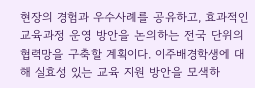현장의 경험과 우수사례를 공유하고, 효과적인 교육과정 운영 방안을 논의하는 전국 단위의 협력망을 구축할 계획이다. 이주배경학생에 대해 실효성 있는 교육 지원 방안을 모색하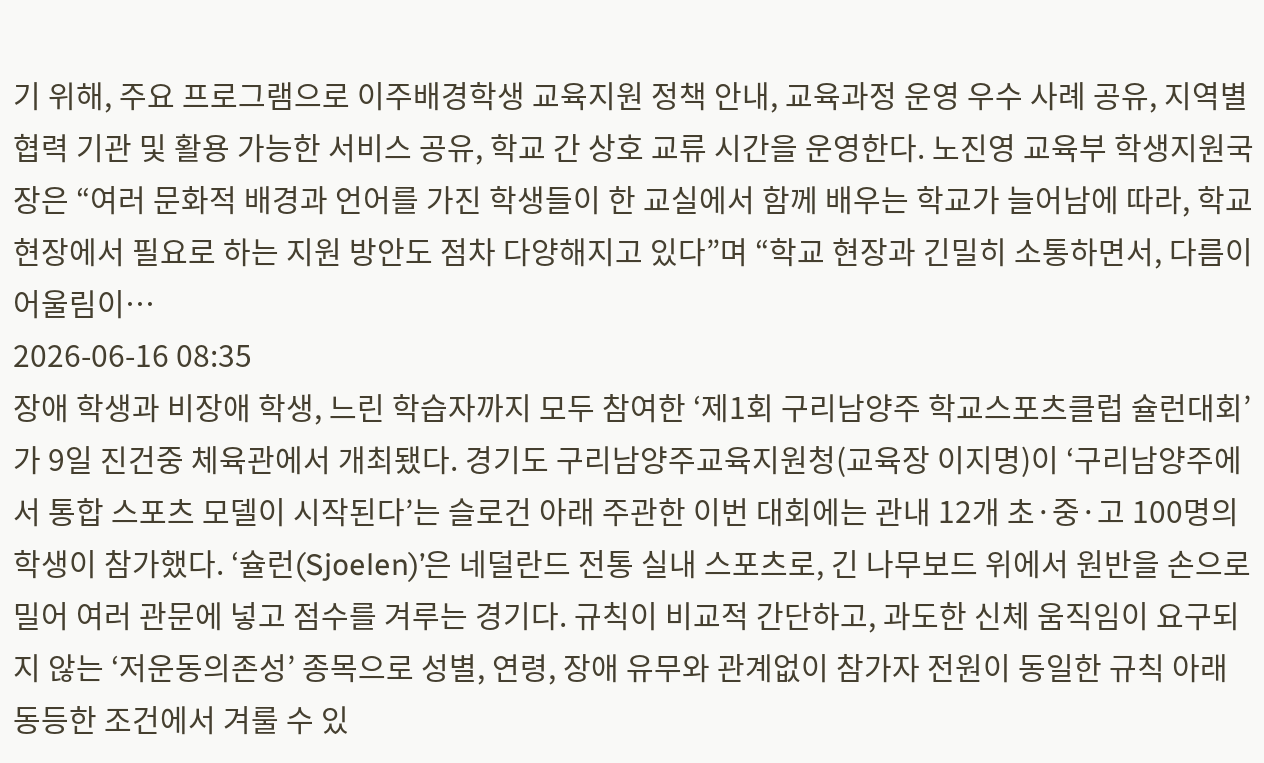기 위해, 주요 프로그램으로 이주배경학생 교육지원 정책 안내, 교육과정 운영 우수 사례 공유, 지역별 협력 기관 및 활용 가능한 서비스 공유, 학교 간 상호 교류 시간을 운영한다. 노진영 교육부 학생지원국장은 “여러 문화적 배경과 언어를 가진 학생들이 한 교실에서 함께 배우는 학교가 늘어남에 따라, 학교 현장에서 필요로 하는 지원 방안도 점차 다양해지고 있다”며 “학교 현장과 긴밀히 소통하면서, 다름이 어울림이…
2026-06-16 08:35
장애 학생과 비장애 학생, 느린 학습자까지 모두 참여한 ‘제1회 구리남양주 학교스포츠클럽 슐런대회’가 9일 진건중 체육관에서 개최됐다. 경기도 구리남양주교육지원청(교육장 이지명)이 ‘구리남양주에서 통합 스포츠 모델이 시작된다’는 슬로건 아래 주관한 이번 대회에는 관내 12개 초·중·고 100명의 학생이 참가했다. ‘슐런(Sjoelen)’은 네덜란드 전통 실내 스포츠로, 긴 나무보드 위에서 원반을 손으로 밀어 여러 관문에 넣고 점수를 겨루는 경기다. 규칙이 비교적 간단하고, 과도한 신체 움직임이 요구되지 않는 ‘저운동의존성’ 종목으로 성별, 연령, 장애 유무와 관계없이 참가자 전원이 동일한 규칙 아래 동등한 조건에서 겨룰 수 있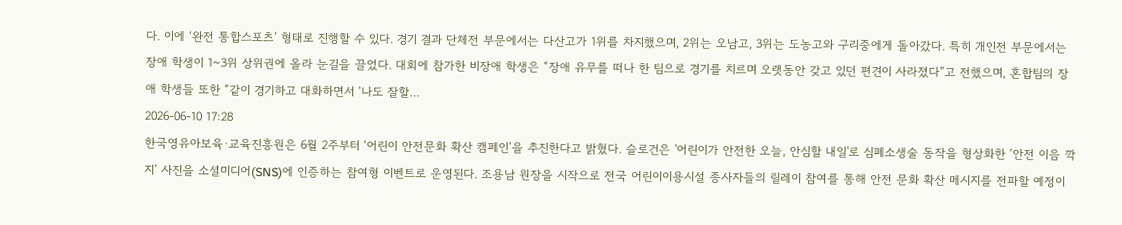다. 이에 ‘완전 통합스포츠’ 형태로 진행할 수 있다. 경기 결과 단체전 부문에서는 다산고가 1위를 차지했으며, 2위는 오남고, 3위는 도농고와 구리중에게 돌아갔다. 특히 개인전 부문에서는 장애 학생이 1~3위 상위권에 올라 눈길을 끌었다. 대회에 참가한 비장애 학생은 “장애 유무를 떠나 한 팀으로 경기를 치르며 오랫동안 갖고 있던 편견이 사라졌다”고 전했으며, 혼합팀의 장애 학생들 또한 “같이 경기하고 대화하면서 ‘나도 잘할…
2026-06-10 17:28
한국영유아보육·교육진흥원은 6월 2주부터 ‘어린이 안전문화 확산 캠페인’을 추진한다고 밝혔다. 슬로건은 '어린이가 안전한 오늘, 안심할 내일'로 심폐소생술 동작을 형상화한 ‘안전 이음 깍지’ 사진을 소셜미디어(SNS)에 인증하는 참여형 이벤트로 운영된다. 조용남 원장을 시작으로 전국 어린이이용시설 종사자들의 릴레이 참여를 통해 안전 문화 확산 메시지를 전파할 예정이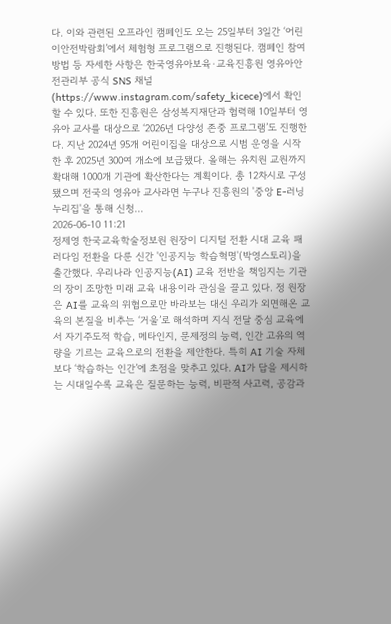다. 이와 관련된 오프라인 캠페인도 오는 25일부터 3일간 ‘어린이안전박람회’에서 체험형 프로그램으로 진행된다. 캠페인 참여 방법 등 자세한 사항은 한국영유아보육·교육진흥원 영유아안전관리부 공식 SNS 채널(https://www.instagram.com/safety_kicece)에서 확인할 수 있다. 또한 진흥원은 삼성복지재단과 협력해 10일부터 영유아 교사를 대상으로 ‘2026년 다양성 존중 프로그램’도 진행한다. 지난 2024년 95개 어린이집을 대상으로 시범 운영을 시작한 후 2025년 300여 개소에 보급됐다. 올해는 유치원 교원까지 확대해 1000개 기관에 확산한다는 계획이다. 총 12차시로 구성됐으며 전국의 영유아 교사라면 누구나 진흥원의 '중앙 E-러닝 누리집'을 통해 신청…
2026-06-10 11:21
정제영 한국교육학술정보원 원장이 디지털 전환 시대 교육 패러다임 전환을 다룬 신간 '인공지능 학습혁명'(박영스토리)을 출간했다. 우리나라 인공지능(AI) 교육 전반을 책임지는 기관의 장이 조망한 미래 교육 내용이라 관심을 끌고 있다. 정 원장은 AI를 교육의 위협으로만 바라보는 대신 우리가 외면해온 교육의 본질을 비추는 ‘거울’로 해석하며 지식 전달 중심 교육에서 자기주도적 학습, 메타인지, 문제정의 능력, 인간 고유의 역량을 기르는 교육으로의 전환을 제안한다. 특히 AI 기술 자체보다 ‘학습하는 인간’에 초점을 맞추고 있다. AI가 답을 제시하는 시대일수록 교육은 질문하는 능력, 비판적 사고력, 공감과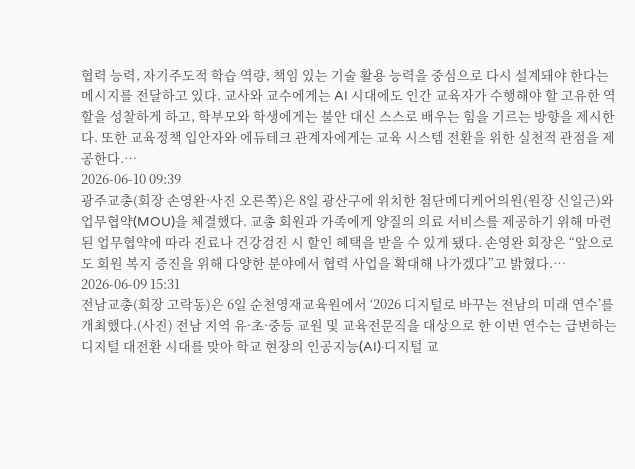협력 능력, 자기주도적 학습 역량, 책임 있는 기술 활용 능력을 중심으로 다시 설계돼야 한다는 메시지를 전달하고 있다. 교사와 교수에게는 AI 시대에도 인간 교육자가 수행해야 할 고유한 역할을 성찰하게 하고, 학부모와 학생에게는 불안 대신 스스로 배우는 힘을 기르는 방향을 제시한다. 또한 교육정책 입안자와 에듀테크 관계자에게는 교육 시스템 전환을 위한 실천적 관점을 제공한다.…
2026-06-10 09:39
광주교총(회장 손영완·사진 오른쪽)은 8일 광산구에 위치한 첨단메디케어의원(원장 신일근)와 업무협약(MOU)을 체결했다. 교총 회원과 가족에게 양질의 의료 서비스를 제공하기 위해 마련된 업무협약에 따라 진료나 건강검진 시 할인 혜택을 받을 수 있게 됐다. 손영완 회장은 “앞으로도 회원 복지 증진을 위해 다양한 분야에서 협력 사업을 확대해 나가겠다”고 밝혔다.…
2026-06-09 15:31
전남교총(회장 고락동)은 6일 순천영재교육원에서 ‘2026 디지털로 바꾸는 전남의 미래 연수’를 개최했다.(사진) 전남 지역 유·초·중등 교원 및 교육전문직을 대상으로 한 이번 연수는 급변하는 디지털 대전환 시대를 맞아 학교 현장의 인공지능(AI)·디지털 교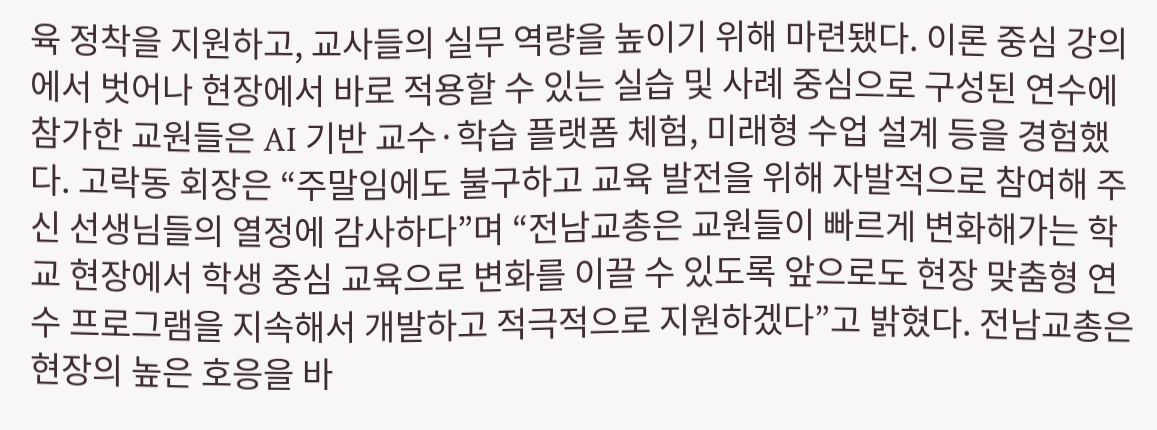육 정착을 지원하고, 교사들의 실무 역량을 높이기 위해 마련됐다. 이론 중심 강의에서 벗어나 현장에서 바로 적용할 수 있는 실습 및 사례 중심으로 구성된 연수에 참가한 교원들은 AI 기반 교수·학습 플랫폼 체험, 미래형 수업 설계 등을 경험했다. 고락동 회장은 “주말임에도 불구하고 교육 발전을 위해 자발적으로 참여해 주신 선생님들의 열정에 감사하다”며 “전남교총은 교원들이 빠르게 변화해가는 학교 현장에서 학생 중심 교육으로 변화를 이끌 수 있도록 앞으로도 현장 맞춤형 연수 프로그램을 지속해서 개발하고 적극적으로 지원하겠다”고 밝혔다. 전남교총은 현장의 높은 호응을 바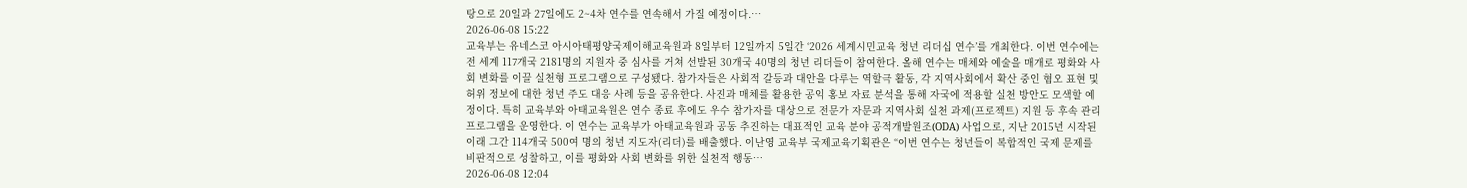탕으로 20일과 27일에도 2~4차 연수를 연속해서 가질 예정이다.…
2026-06-08 15:22
교육부는 유네스코 아시아태평양국제이해교육원과 8일부터 12일까지 5일간 ‘2026 세계시민교육 청년 리더십 연수’를 개최한다. 이번 연수에는 전 세계 117개국 2181명의 지원자 중 심사를 거쳐 선발된 30개국 40명의 청년 리더들이 참여한다. 올해 연수는 매체와 예술을 매개로 평화와 사회 변화를 이끌 실천형 프로그램으로 구성됐다. 참가자들은 사회적 갈등과 대안을 다루는 역할극 활동, 각 지역사회에서 확산 중인 혐오 표현 및 허위 정보에 대한 청년 주도 대응 사례 등을 공유한다. 사진과 매체를 활용한 공익 홍보 자료 분석을 통해 자국에 적용할 실천 방안도 모색할 예정이다. 특히 교육부와 아태교육원은 연수 종료 후에도 우수 참가자를 대상으로 전문가 자문과 지역사회 실천 과제(프로젝트) 지원 등 후속 관리 프로그램을 운영한다. 이 연수는 교육부가 아태교육원과 공동 추진하는 대표적인 교육 분야 공적개발원조(ODA) 사업으로, 지난 2015년 시작된 이래 그간 114개국 500여 명의 청년 지도자(리더)를 배출했다. 이난영 교육부 국제교육기획관은 “이번 연수는 청년들이 복합적인 국제 문제를 비판적으로 성찰하고, 이를 평화와 사회 변화를 위한 실천적 행동…
2026-06-08 12:04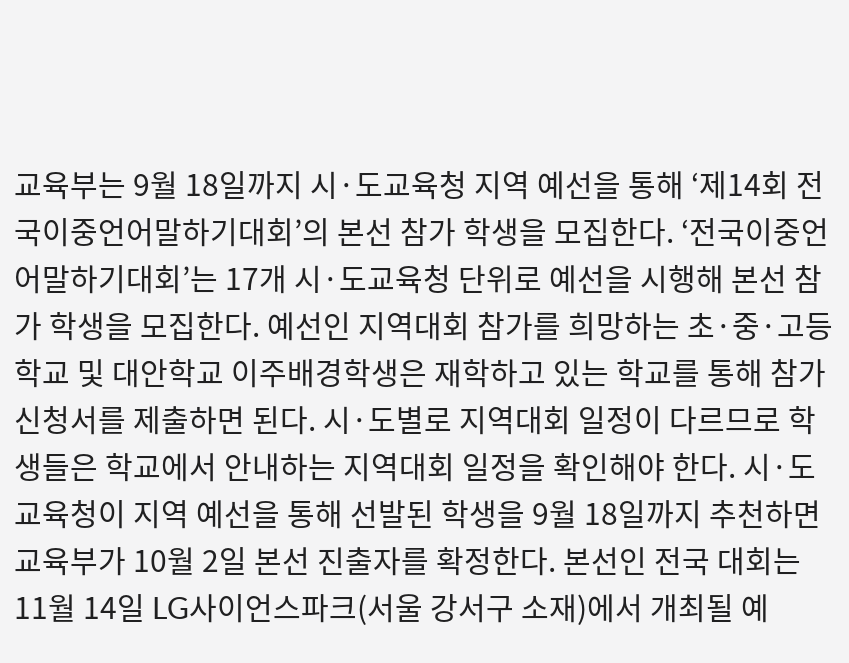교육부는 9월 18일까지 시·도교육청 지역 예선을 통해 ‘제14회 전국이중언어말하기대회’의 본선 참가 학생을 모집한다. ‘전국이중언어말하기대회’는 17개 시·도교육청 단위로 예선을 시행해 본선 참가 학생을 모집한다. 예선인 지역대회 참가를 희망하는 초·중·고등학교 및 대안학교 이주배경학생은 재학하고 있는 학교를 통해 참가 신청서를 제출하면 된다. 시·도별로 지역대회 일정이 다르므로 학생들은 학교에서 안내하는 지역대회 일정을 확인해야 한다. 시·도교육청이 지역 예선을 통해 선발된 학생을 9월 18일까지 추천하면 교육부가 10월 2일 본선 진출자를 확정한다. 본선인 전국 대회는 11월 14일 LG사이언스파크(서울 강서구 소재)에서 개최될 예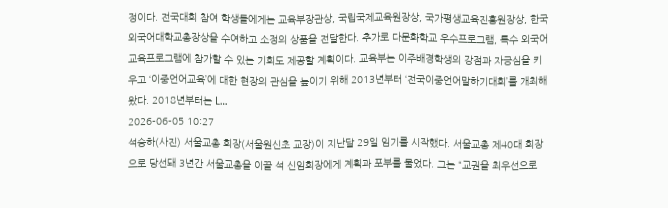정이다. 전국대회 참여 학생들에게는 교육부장관상, 국립국제교육원장상, 국가평생교육진흥원장상, 한국외국어대학교총장상을 수여하고 소정의 상품을 전달한다. 추가로 다문화학교 우수프로그램, 특수 외국어 교육프로그램에 참가할 수 있는 기회도 제공할 계획이다. 교육부는 이주배경학생의 강점과 자긍심을 키우고 ‘이중언어교육’에 대한 현장의 관심을 높이기 위해 2013년부터 ‘전국이중언어말하기대회’를 개최해 왔다. 2018년부터는 L…
2026-06-05 10:27
석승하(사진) 서울교총 회장(서울원신초 교장)이 지난달 29일 임기를 시작했다. 서울교총 제40대 회장으로 당선돼 3년간 서울교총을 이끌 석 신임회장에게 계획과 포부를 물었다. 그는 “교권을 최우선으로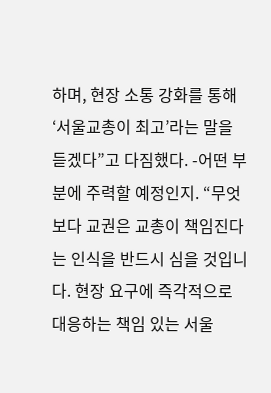하며, 현장 소통 강화를 통해 ‘서울교총이 최고’라는 말을 듣겠다”고 다짐했다. -어떤 부분에 주력할 예정인지. “무엇보다 교권은 교총이 책임진다는 인식을 반드시 심을 것입니다. 현장 요구에 즉각적으로 대응하는 책임 있는 서울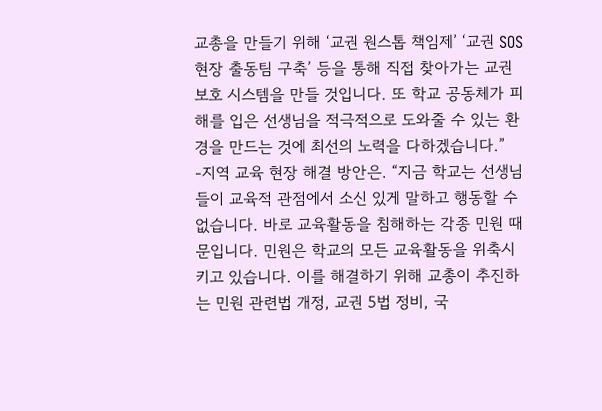교총을 만들기 위해 ‘교권 원스톱 책임제’ ‘교권 SOS 현장 출동팀 구축’ 등을 통해 직접 찾아가는 교권 보호 시스템을 만들 것입니다. 또 학교 공동체가 피해를 입은 선생님을 적극적으로 도와줄 수 있는 환경을 만드는 것에 최선의 노력을 다하겠습니다.” -지역 교육 현장 해결 방안은. “지금 학교는 선생님들이 교육적 관점에서 소신 있게 말하고 행동할 수 없습니다. 바로 교육활동을 침해하는 각종 민원 때문입니다. 민원은 학교의 모든 교육활동을 위축시키고 있습니다. 이를 해결하기 위해 교총이 추진하는 민원 관련법 개정, 교권 5법 정비, 국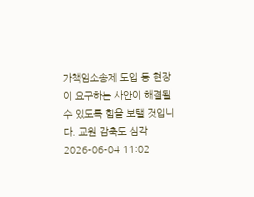가책임소송제 도입 등 현장이 요구하는 사안이 해결될 수 있도록 힘을 보탤 것입니다. 교원 감축도 심각
2026-06-04 11:02